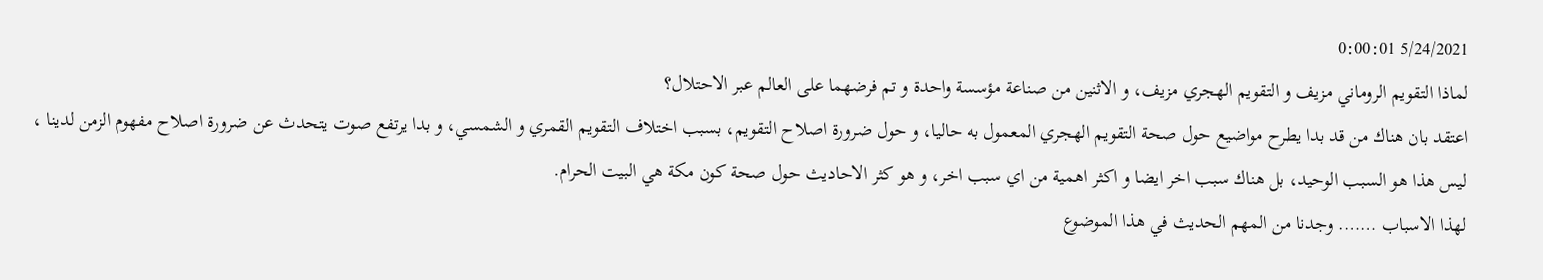5/24/2021 0:00:01
لماذا التقويم الروماني مزيف و التقويم الهجري مزيف، و الاثنين من صناعة مؤسسة واحدة و تم فرضهما على العالم عبر الاحتلال؟
اعتقد بان هناك من قد بدا يطرح مواضيع حول صحة التقويم الهجري المعمول به حاليا، و حول ضرورة اصلاح التقويم، بسبب اختلاف التقويم القمري و الشمسي، و بدا يرتفع صوت يتحدث عن ضرورة اصلاح مفهوم الزمن لدينا ، ليس هذا هو السبب الوحيد، بل هناك سبب اخر ايضا و اكثر اهمية من اي سبب اخر، و هو كثر الاحاديث حول صحة كون مكة هي البيت الحرام.
لهذا الاسباب ……. وجدنا من المهم الحديث في هذا الموضوع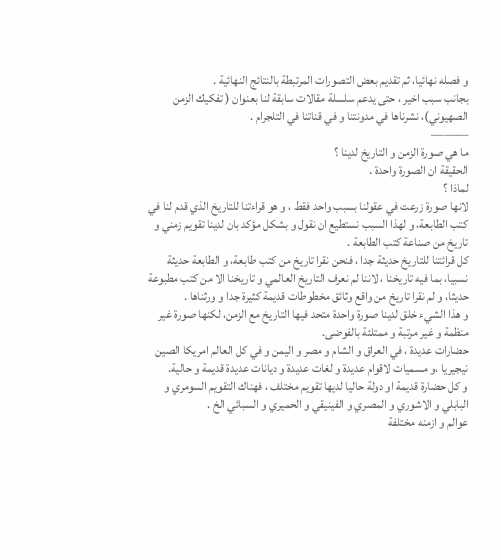و فصله نهائيا، ثم تقديم بعض التصورات المرتبطة بالنتائج النهائية .
بجانب سبب اخير ، حتى يدعم سلسلة مقالات سابقة لنا بعنوان ( تفكيك الزمن الصهيوني)، نشرناها في مدونتنا و في قناتنا في التلجرام .
———
ما هي صورة الزمن و التاريخ لدينا ؟
الحقيقة ان الصورة واحدة .
لماذا ؟
لانها صورة زرعت في عقولنا بسبب واحد فقط ، و هو قراءتنا للتاريخ الذي قدم لنا في كتب الطابعة، و لهذا السبب نستطيع ان نقول و بشكل مؤكد بان لدينا تقويم زمني و تاريخ من صناعة كتب الطابعة .
كل قرائتنا للتاريخ حديثة جدا ، فنحن نقرا تاريخ من كتب طابعة، و الطابعة حديثة نسبيا، بما فيه تاريخنا ، لاننا لم نعرف التاريخ العالمي و تاريخنا الا من كتب مطبوعة حديثا، و لم نقرا تاريخ من واقع وثائق مخطوطات قديمة كثيرة جدا و ورثناها .
و هذا الشيء خلق لدينا صورة واحدة متحد فيها التاريخ مع الزمن، لكنها صورة غير منظمة و غير مرتبة و ممتلئة بالفوضى.
حضارات عديدة ، في العراق و الشام و مصر و اليمن و في كل العالم امريكا الصين نيجيريا ،و مسميات لاقوام عديدة و لغات عديدة و ديانات عديدة قديمة و حالية.
و كل حضارة قديمة او دولة حاليا لديها تقويم مختلف ، فهناك التقويم السومري و البابلي و الاشوري و المصري و الفينيقي و الحميري و السبائي الخ .
عوالم و ازمنه مختلفة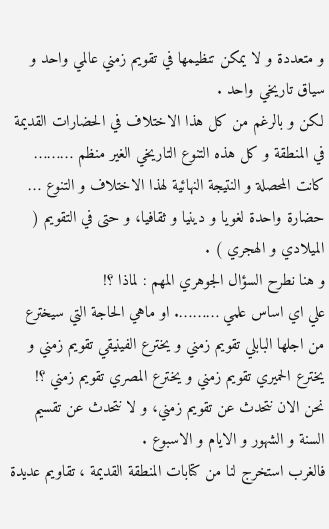و متعددة و لا يمكن تنظيمها في تقويم زمني عالمي واحد و سياق تاريخي واحد .
لكن و بالرغم من كل هذا الاختلاف في الحضارات القديمة في المنطقة و كل هذه التنوع التاريخي الغير منظم ……… كانت المحصلة و النتيجة النهائية لهذا الاختلاف و التنوع … حضارة واحدة لغويا و دينيا و ثقافيا، و حتى في التقويم ( الميلادي و الهجري ) .
و هنا نطرح السؤال الجوهري المهم : لماذا ؟!
علي اي اساس علمي ………. او ماهي الحاجة التي سيخترع من اجلها البابلي تقويم زمني و يخترع الفينيقي تقويم زمني و يخترع الحميري تقويم زمني و يخترع المصري تقويم زمني ؟!
نحن الان نتحدث عن تقويم زمني، و لا نتحدث عن تقسيم السنة و الشهور و الايام و الاسبوع .
فالغرب استخرج لنا من كتابات المنطقة القديمة ، تقاويم عديدة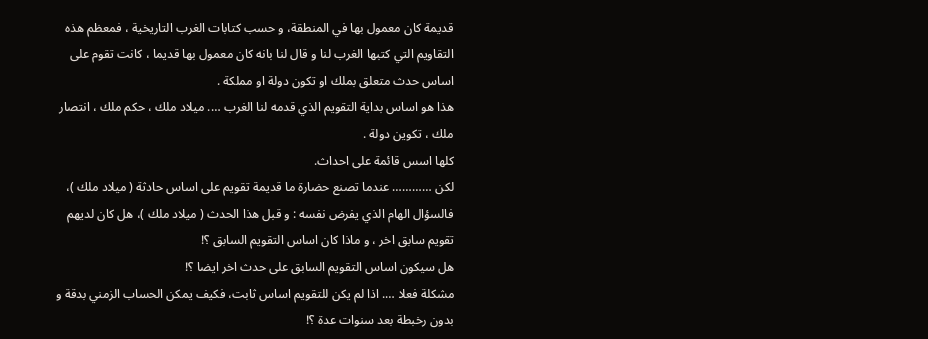قديمة كان معمول بها في المنطقة، و حسب كتابات الغرب التاريخية ، فمعظم هذه التقاويم التي كتبها الغرب لنا و قال لنا بانه كان معمول بها قديما ، كانت تقوم على اساس حدث متعلق بملك او تكون دولة او مملكة .
هذا هو اساس بداية التقويم الذي قدمه لنا الغرب …. ميلاد ملك ، حكم ملك ، انتصار ملك ، تكوين دولة .
كلها اسس قائمة على احداث.
لكن ………… عندما تصنع حضارة ما قديمة تقويم على اساس حادثة ( ميلاد ملك )، فالسؤال الهام الذي يفرض نفسه : و قبل هذا الحدث ( ميلاد ملك )، هل كان لديهم تقويم سابق اخر ، و ماذا كان اساس التقويم السابق ؟!
هل سيكون اساس التقويم السابق على حدث اخر ايضا ؟!
مشكلة فعلا …. اذا لم يكن للتقويم اساس ثابت، فكيف يمكن الحساب الزمني بدقة و بدون رخبطة بعد سنوات عدة ؟!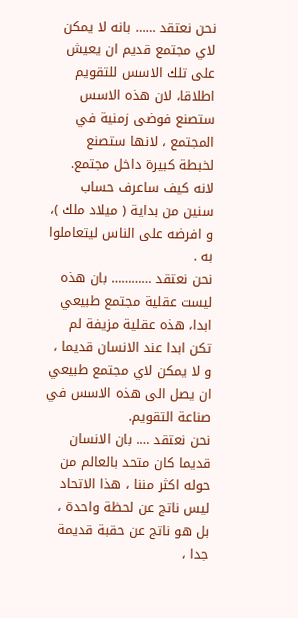نحن نعتقد …… بانه لا يمكن لاي مجتمع قديم ان يعيش على تلك الاسس للتقويم اطلاقا، لان هذه الاسس ستصنع فوضى زمنية في المجتمع ، لانها ستصنع لخبطة كبيرة داخل مجتمع.
لانه كيف ساعرف حساب سنين من بداية ( ميلاد ملك )، و افرضه على الناس ليتعاملوا به .
نحن نعتقد ………… بان هذه ليست عقلية مجتمع طبيعي ابدا، هذه عقلية مزيفة لم تكن ابدا عند الانسان قديما ، و لا يمكن لاي مجتمع طبيعي ان يصل الى هذه الاسس في صناعة التقويم.
نحن نعتقد …. بان الانسان قديما كان متحد بالعالم من حوله اكثر مننا ، هذا الاتحاد ليس ناتج عن لحظة واحدة ، بل هو ناتج عن حقبة قديمة جدا ،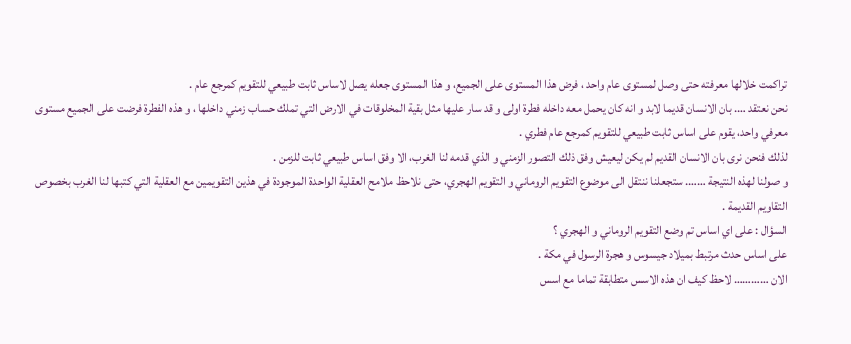تراكمت خلالها معرفته حتى وصل لمستوى عام واحد ، فرض هذا المستوى على الجميع، و هذا المستوى جعله يصل لاساس ثابت طبيعي للتقويم كمرجع عام .
نحن نعتقد …. بان الانسان قديما لابد و انه كان يحمل معه داخله فطرة اولى و قد سار عليها مثل بقية المخلوقات في الارض التي تملك حساب زمني داخلها ، و هذه الفطرة فرضت على الجميع مستوى معرفي واحد، يقوم على اساس ثابت طبيعي للتقويم كمرجع عام فطري .
لذلك فنحن نرى بان الانسان القديم لم يكن ليعيش وفق ذلك التصور الزمني و الذي قدمه لنا الغرب، الا وفق اساس طبيعي ثابت للزمن .
و صولنا لهذه النتيجة ……. ستجعلنا ننتقل الى موضوع التقويم الروماني و التقويم الهجري، حتى نلاحظ ملامح العقلية الواحدة الموجودة في هذين التقويمين مع العقلية التي كتبها لنا الغرب بخصوص التقاويم القديمة .
السؤال : على اي اساس تم وضع التقويم الروماني و الهجري ؟
على اساس حدث مرتبط بميلاد جيسوس و هجرة الرسول في مكة .
الان ………… لاحظ كيف ان هذه الاسس متطابقة تماما مع اسس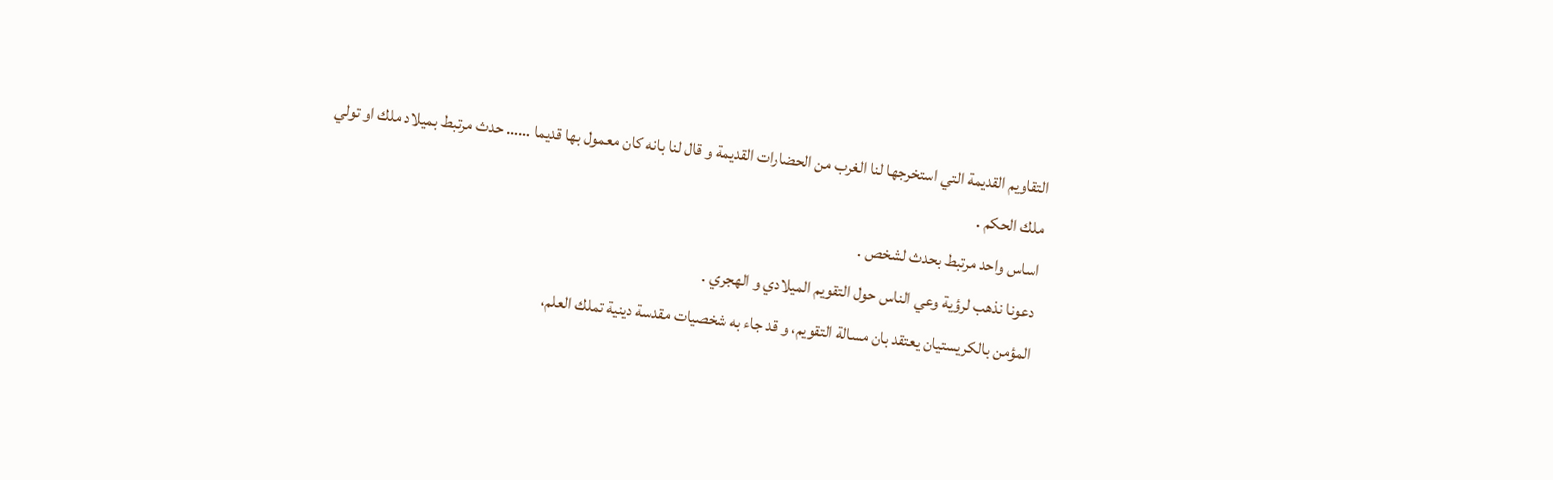التقاويم القديمة التي استخرجها لنا الغرب من الحضارات القديمة و قال لنا بانه كان معمول بها قديما …… حدث مرتبط بميلاد ملك او تولي ملك الحكم .
اساس واحد مرتبط بحدث لشخص .
دعونا نذهب لرؤية وعي الناس حول التقويم الميلادي و الهجري .
المؤمن بالكريستيان يعتقد بان مسالة التقويم، و قد جاء به شخصيات مقدسة دينية تملك العلم،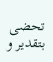تحضى بتقدير و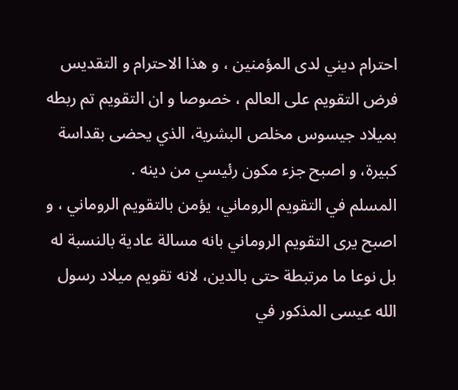احترام ديني لدى المؤمنين ، و هذا الاحترام و التقديس فرض التقويم على العالم ، خصوصا و ان التقويم تم ربطه بميلاد جيسوس مخلص البشرية، الذي يحضى بقداسة كبيرة، و اصبح جزء مكون رئيسي من دينه .
المسلم في التقويم الروماني، يؤمن بالتقويم الروماني ، و اصبح يرى التقويم الروماني بانه مسالة عادية بالنسبة له بل نوعا ما مرتبطة حتى بالدين، لانه تقويم ميلاد رسول الله عيسى المذكور في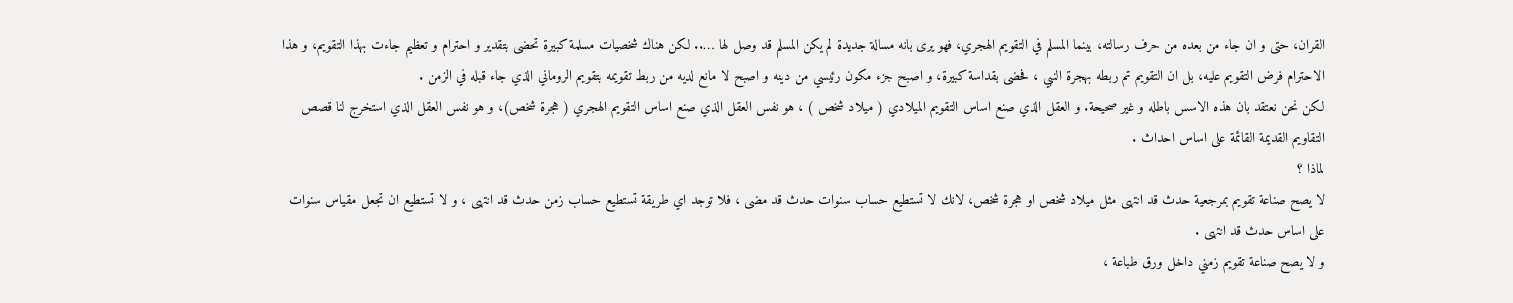القران، حتى و ان جاء من بعده من حرف رسالته، بينما المسلم في التقويم الهجري، فهو يرى بانه مسالة جديدة لم يكن المسلم قد وصل لها ….. لكن هناك شخصيات مسلمة كبيرة تحضى بتقدير و احترام و تعظيم جاءت بهذا التقويم، و هذا الاحترام فرض التقويم عليه، بل ان التقويم تم ربطه بهجرة النبي ، فحضى بقداسة كبيرة، و اصبح جزء مكون رئيسي من دينه و اصبح لا مانع لديه من ربط تقويمه بتقويم الروماني الذي جاء قبله في الزمن .
لكن نحن نعتقد بان هذه الاسس باطله و غير صحيحة. و العقل الذي صنع اساس التقويم الميلادي ( ميلاد شخص ) ، هو نفس العقل الذي صنع اساس التقويم الهجري ( هجرة شخص)، و هو نفس العقل الذي استخرج لنا قصص التقاويم القديمة القائمة على اساس احداث .
لماذا ؟
لا يصح صناعة تقويم بمرجعية حدث قد انتهى مثل ميلاد شخص او هجرة شخص، لانك لا تستطيع حساب سنوات حدث قد مضى ، فلا توجد اي طريقة تستطيع حساب زمن حدث قد انتهى ، و لا تستطيع ان تجعل مقياس سنوات على اساس حدث قد انتهى .
و لا يصح صناعة تقويم زمني داخل ورق طباعة ،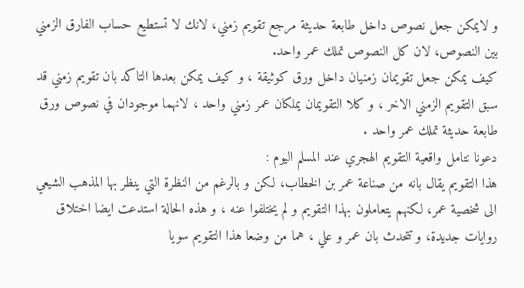و لايمكن جعل نصوص داخل طابعة حديثة مرجع تقويم زمني، لانك لا تستطيع حساب الفارق الزمني بين النصوص، لان كل النصوص تملك عمر واحد.
كيف يمكن جعل تقويمان زمنيان داخل ورق كوثيقة ، و كيف يمكن بعدها التاكد بان تقويم زمني قد سبق التقويم الزمني الاخر ، و كلا التقويمان يملكان عمر زمني واحد ، لانهما موجودان في نصوص ورق طابعة حديثة تملك عمر واحد .
دعونا نتامل واقعية التقويم الهجري عند المسلم اليوم :
هذا التقويم يقال بانه من صناعة عمر بن الخطاب، لكن و بالرغم من النظرة التي ينظر بها المذهب الشيعي الى شخصية عمر، لكنهم يتعاملون بهذا التقويم و لم يختلفوا عنه ، و هذه الحالة استدعت ايضا اختلاق روايات جديدة، و تتحدث بان عمر و علي ، هما من وضعا هذا التقويم سويا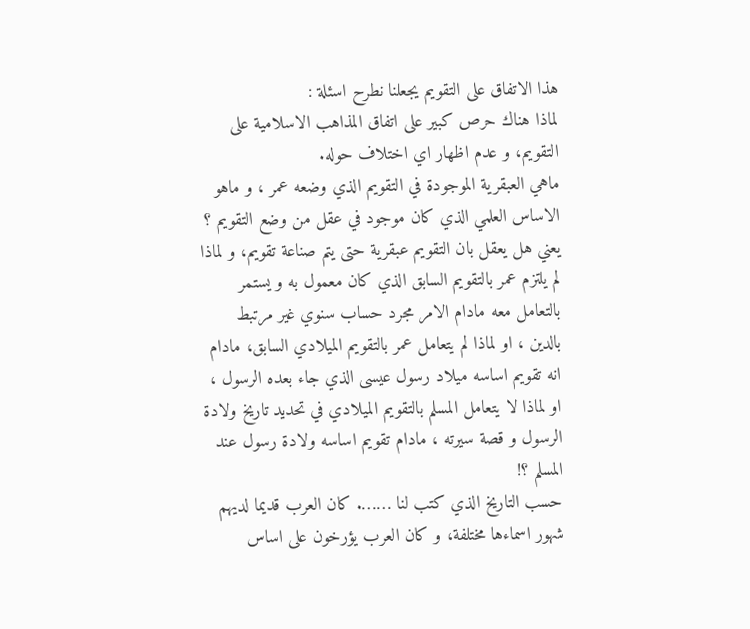هذا الاتفاق على التقويم يجعلنا نطرح اسئلة :
لماذا هناك حرص كبير على اتفاق المذاهب الاسلامية على التقويم، و عدم اظهار اي اختلاف حوله.
ماهي العبقرية الموجودة في التقويم الذي وضعه عمر ، و ماهو الاساس العلمي الذي كان موجود في عقل من وضع التقويم ؟
يعني هل يعقل بان التقويم عبقرية حتى يتم صناعة تقويم، و لماذا لم يلتزم عمر بالتقويم السابق الذي كان معمول به و يستمر بالتعامل معه مادام الامر مجرد حساب سنوي غير مرتبط بالدين ، او لماذا لم يتعامل عمر بالتقويم الميلادي السابق، مادام انه تقويم اساسه ميلاد رسول عيسى الذي جاء بعده الرسول ، او لماذا لا يتعامل المسلم بالتقويم الميلادي في تحديد تاريخ ولادة الرسول و قصة سيرته ، مادام تقويم اساسه ولادة رسول عند المسلم ؟!
حسب التاريخ الذي كتب لنا ……. كان العرب قديما لديهم شهور اسماءها مختلفة، و كان العرب يؤرخون على اساس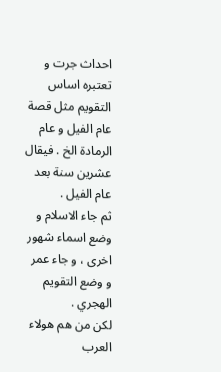احداث جرت و تعتبره اساس التقويم مثل قصة عام الفيل و عام الرمادة الخ . فيقال عشرين سنة بعد عام الفيل .
ثم جاء الاسلام و وضع اسماء شهور اخرى ، و جاء عمر و وضع التقويم الهجري .
لكن من هم هولاء العرب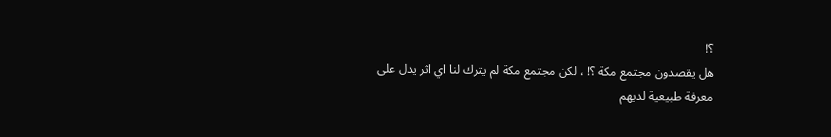؟!
هل يقصدون مجتمع مكة ؟! ، لكن مجتمع مكة لم يترك لنا اي اثر يدل على معرفة طبيعية لديهم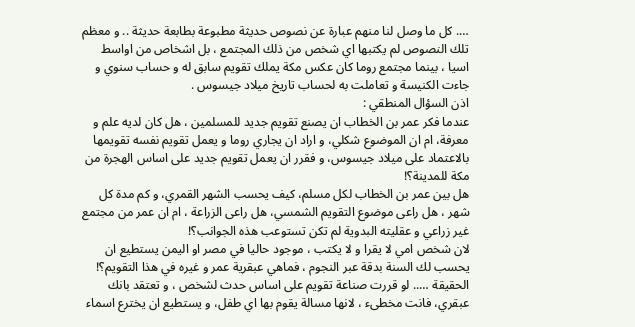…. كل ما وصل لنا منهم عبارة عن نصوص حديثة مطبوعة بطابعة حديثة .. و معظم تلك النصوص لم يكتبها اي شخص من ذلك المجتمع ، بل اشخاص من اواسط اسيا ، بينما مجتمع روما كان عكس مكة يملك تقويم سابق له و حساب سنوي و جاءت الكنيسة و تعاملت به لحساب تاريخ ميلاد جيسوس .
اذن السؤال المنطقي :
عندما فكر عمر بن الخطاب ان يصنع تقويم جديد للمسلمين ، هل كان لديه علم و معرفة، ام ان الموضوع شكلي، و اراد ان يجاري روما و يعمل تقويم نفسه تقويمها بالاعتماد على ميلاد جيسوس، و فقرر ان يعمل تقويم جديد على اساس الهجرة من مكة للمدينة؟!
هل بين عمر بن الخطاب لكل مسلم، كيف يحسب الشهر القمري، و كم مدة كل شهر ، هل راعى موضوع التقويم الشمسي، هل راعى الزراعة ، ام ان عمر من مجتمع غير زراعي و عقليته البدوية لم تكن تستوعب هذه الجوانب؟!
لان شخص امي لا يقرا و لا يكتب ، موجود حاليا في مصر او اليمن يستطيع ان يحسب لك السنة بدقة عبر النجوم ، فماهي عبقرية عمر و غيره في هذا التقويم؟!
الحقيقة ….. لو قررت صناعة تقويم على اساس حدث لشخص ، و تعتقد بانك عبقري، فانت مخطىء ، لانها مسالة يقوم بها اي طفل، و يستطيع ان يخترع اسماء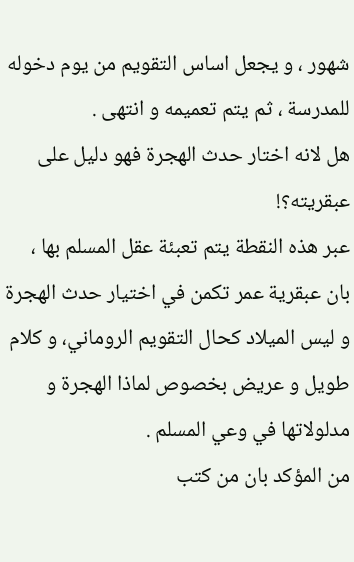شهور ، و يجعل اساس التقويم من يوم دخوله للمدرسة ، ثم يتم تعميمه و انتهى .
هل لانه اختار حدث الهجرة فهو دليل على عبقريته؟!
عبر هذه النقطة يتم تعبئة عقل المسلم بها ، بان عبقرية عمر تكمن في اختيار حدث الهجرة و ليس الميلاد كحال التقويم الروماني، و كلام طويل و عريض بخصوص لماذا الهجرة و مدلولاتها في وعي المسلم .
من المؤكد بان من كتب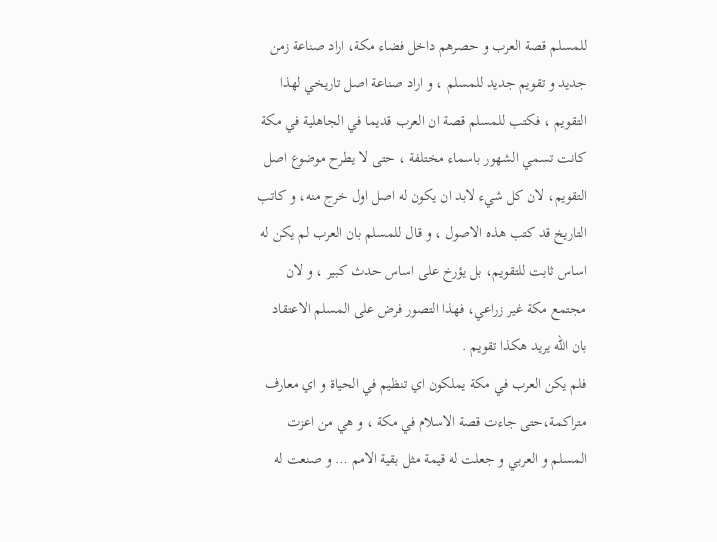للمسلم قصة العرب و حصرهم داخل فضاء مكة، اراد صناعة زمن جديد و تقويم جديد للمسلم ، و اراد صناعة اصل تاريخي لهذا التقويم ، فكتب للمسلم قصة ان العرب قديما في الجاهلية في مكة كانت تسمي الشهور باسماء مختلفة ، حتى لا يطرح موضوع اصل التقويم، لان كل شيء لابد ان يكون له اصل اول خرج منه، و كاتب التاريخ قد كتب هذه الاصول ، و قال للمسلم بان العرب لم يكن له اساس ثابت للتقويم، بل يؤرخ على اساس حدث كبير ، و لان مجتمع مكة غير زراعي، فهذا التصور فرض على المسلم الاعتقاد بان الله يريد هكذا تقويم .
فلم يكن العرب في مكة يملكون اي تنظيم في الحياة و اي معارف متراكمة،حتى جاءت قصة الاسلام في مكة ، و هي من اعزت المسلم و العربي و جعلت له قيمة مثل بقية الامم … و صنعت له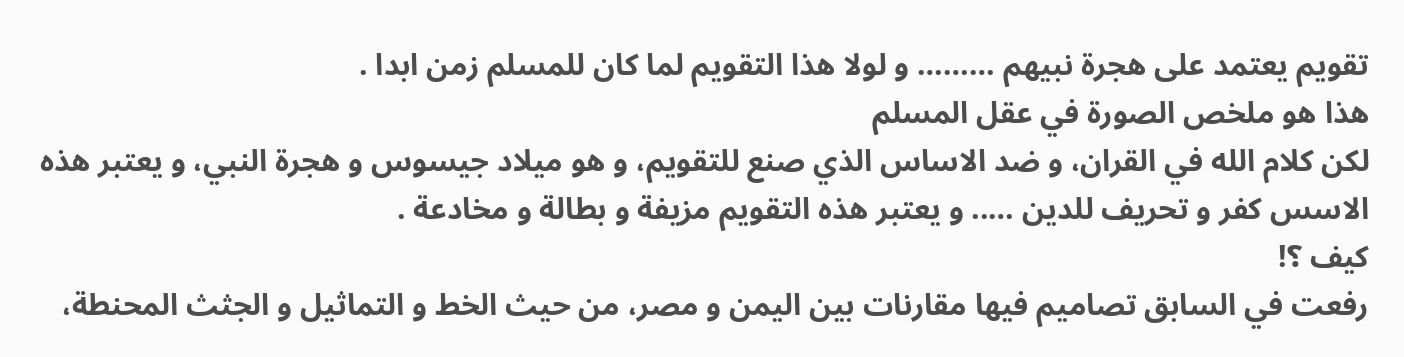تقويم يعتمد على هجرة نبيهم ……… و لولا هذا التقويم لما كان للمسلم زمن ابدا .
هذا هو ملخص الصورة في عقل المسلم
لكن كلام الله في القران، و ضد الاساس الذي صنع للتقويم، و هو ميلاد جيسوس و هجرة النبي، و يعتبر هذه الاسس كفر و تحريف للدين ….. و يعتبر هذه التقويم مزيفة و بطالة و مخادعة .
كيف ؟!
رفعت في السابق تصاميم فيها مقارنات بين اليمن و مصر، من حيث الخط و التماثيل و الجثث المحنطة،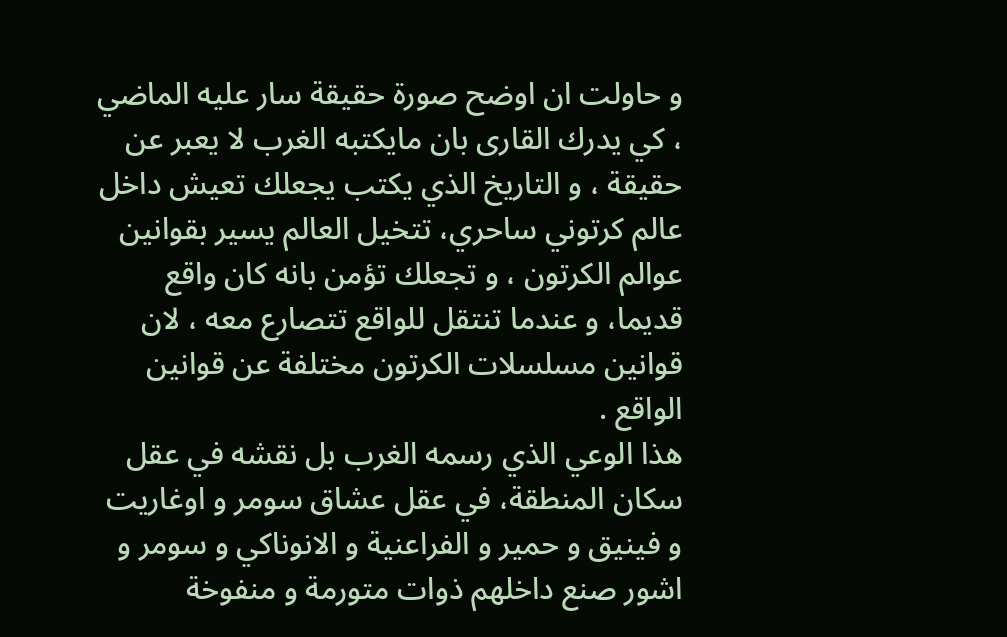و حاولت ان اوضح صورة حقيقة سار عليه الماضي ، كي يدرك القارى بان مايكتبه الغرب لا يعبر عن حقيقة ، و التاريخ الذي يكتب يجعلك تعيش داخل عالم كرتوني ساحري، تتخيل العالم يسير بقوانين عوالم الكرتون ، و تجعلك تؤمن بانه كان واقع قديما، و عندما تنتقل للواقع تتصارع معه ، لان قوانين مسلسلات الكرتون مختلفة عن قوانين الواقع .
هذا الوعي الذي رسمه الغرب بل نقشه في عقل سكان المنطقة، في عقل عشاق سومر و اوغاريت و فينيق و حمير و الفراعنية و الانوناكي و سومر و اشور صنع داخلهم ذوات متورمة و منفوخة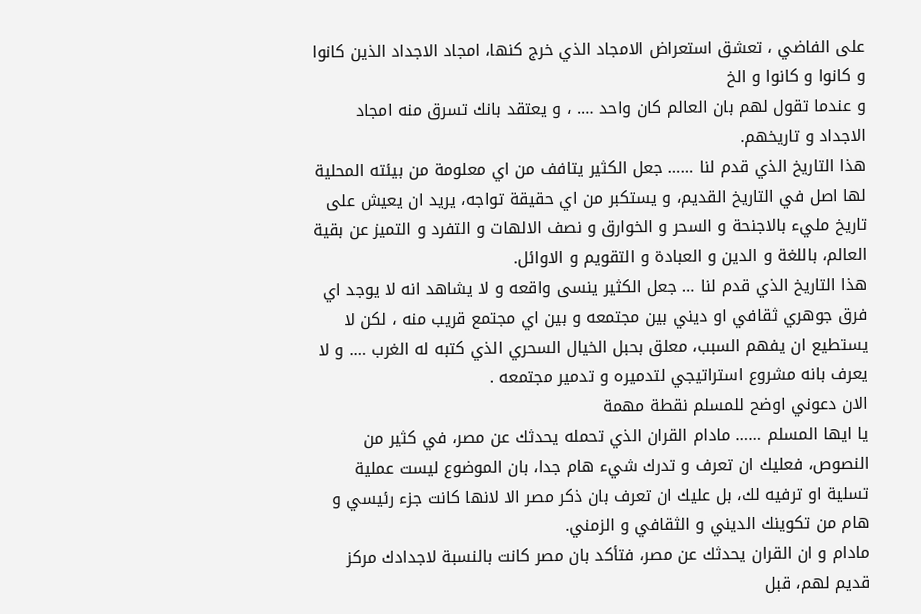على الفاضي ، تعشق استعراض الامجاد الذي خرج كنها، امجاد الاجداد الذين كانوا و كانوا و كانوا و الخ
و عندما تقول لهم بان العالم كان واحد …. ، و يعتقد بانك تسرق منه امجاد الاجداد و تاريخهم.
هذا التاريخ الذي قدم لنا …… جعل الكثير يتافف من اي معلومة من بيئته المحلية لها اصل في التاريخ القديم، و يستكبر من اي حقيقة تواجه، يريد ان يعيش على تاريخ مليء بالاجنحة و السحر و الخوارق و نصف الالهات و التفرد و التميز عن بقية العالم، باللغة و الدين و العبادة و التقويم و الاوائل.
هذا التاريخ الذي قدم لنا … جعل الكثير ينسى واقعه و لا يشاهد انه لا يوجد اي فرق جوهري ثقافي او ديني بين مجتمعه و بين اي مجتمع قريب منه ، لكن لا يستطيع ان يفهم السبب، معلق بحبل الخيال السحري الذي كتبه له الغرب …. و لا يعرف بانه مشروع استراتيجي لتدميره و تدمير مجتمعه .
الان دعوني اوضح للمسلم نقطة مهمة
يا ايها المسلم …… مادام القران الذي تحمله يحدثك عن مصر، في كثير من النصوص، فعليك ان تعرف و تدرك شيء هام جدا، بان الموضوع ليست عملية تسلية او ترفيه لك، بل عليك ان تعرف بان ذكر مصر الا لانها كانت جزء رئيسي و هام من تكوينك الديني و الثقافي و الزمني.
مادام و ان القران يحدثك عن مصر، فتأكد بان مصر كانت بالنسبة لاجدادك مركز قديم لهم، قبل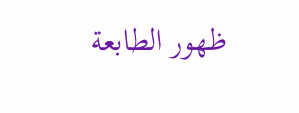ظهور الطابعة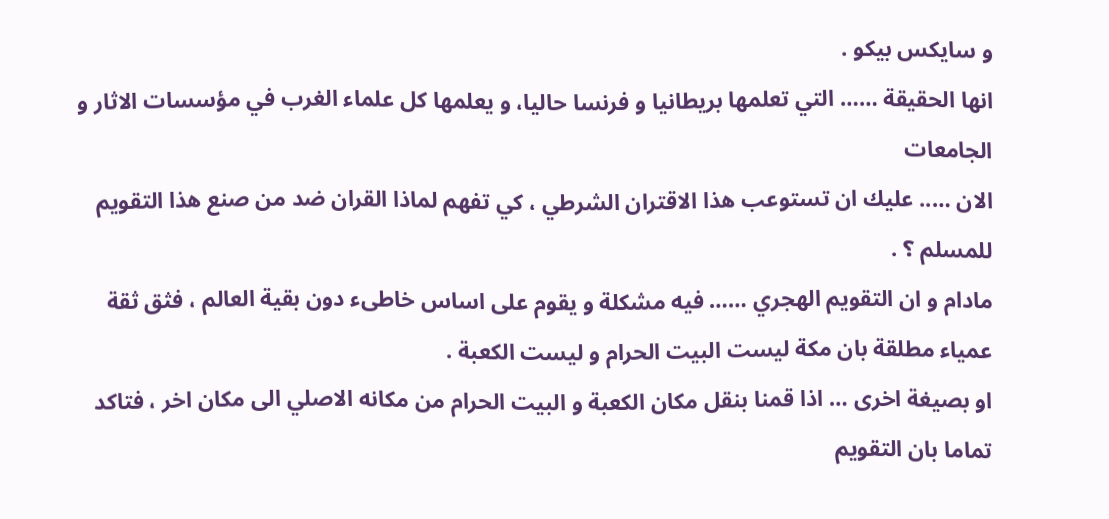و سايكس بيكو .
انها الحقيقة …… التي تعلمها بريطانيا و فرنسا حاليا، و يعلمها كل علماء الغرب في مؤسسات الاثار و الجامعات
الان ….. عليك ان تستوعب هذا الاقتران الشرطي ، كي تفهم لماذا القران ضد من صنع هذا التقويم للمسلم ؟ .
مادام و ان التقويم الهجري …… فيه مشكلة و يقوم على اساس خاطىء دون بقية العالم ، فثق ثقة عمياء مطلقة بان مكة ليست البيت الحرام و ليست الكعبة .
او بصيغة اخرى … اذا قمنا بنقل مكان الكعبة و البيت الحرام من مكانه الاصلي الى مكان اخر ، فتاكد تماما بان التقويم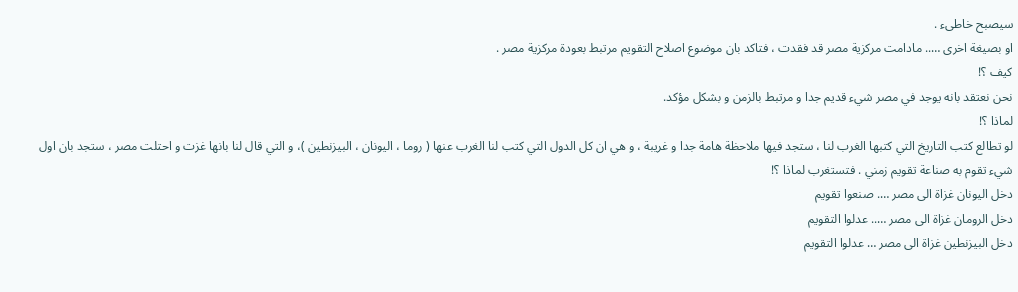سيصبح خاطىء .
او بصيغة اخرى ….. مادامت مركزية مصر قد فقدت ، فتاكد بان موضوع اصلاح التقويم مرتبط بعودة مركزية مصر .
كيف ؟!
نحن نعتقد بانه يوجد في مصر شيء قديم جدا و مرتبط بالزمن و بشكل مؤكد.
لماذا ؟!
لو تطالع كتب التاريخ التي كتبها الغرب لنا ، ستجد فيها ملاحظة هامة جدا و غريبة ، و هي ان كل الدول التي كتب لنا الغرب عنها ( روما ، اليونان ، البيزنطين )، و التي قال لنا بانها غزت و احتلت مصر ، ستجد بان اول شيء تقوم به صناعة تقويم زمني . فتستغرب لماذا ؟!
دخل اليونان غزاة الى مصر …. صنعوا تقويم
دخل الرومان غزاة الى مصر ….. عدلوا التقويم
دخل البيزنطين غزاة الى مصر … عدلوا التقويم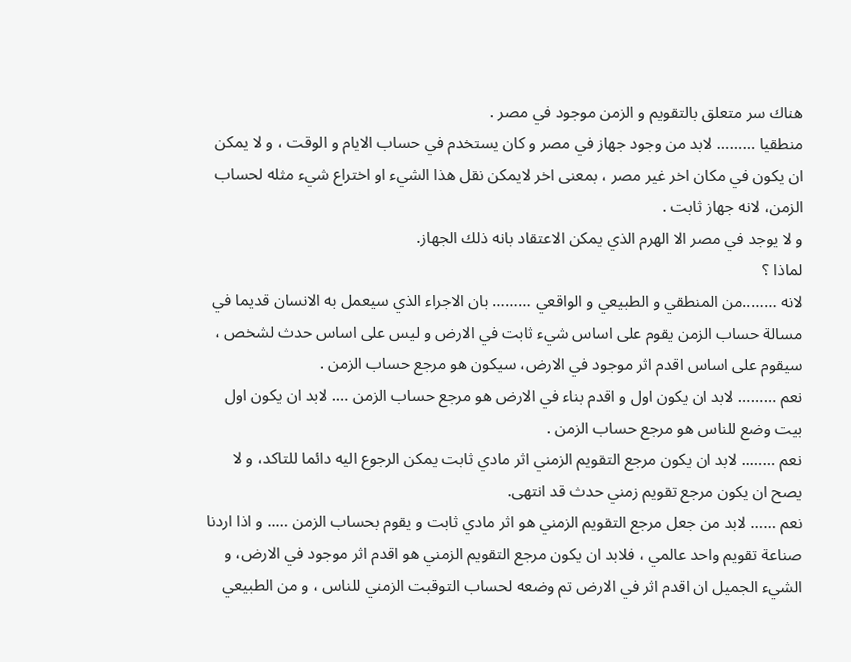هناك سر متعلق بالتقويم و الزمن موجود في مصر .
منطقيا ……… لابد من وجود جهاز في مصر و كان يستخدم في حساب الايام و الوقت ، و لا يمكن ان يكون في مكان اخر غير مصر ، بمعنى اخر لايمكن نقل هذا الشيء او اختراع شيء مثله لحساب الزمن، لانه جهاز ثابت .
و لا يوجد في مصر الا الهرم الذي يمكن الاعتقاد بانه ذلك الجهاز.
لماذا ؟
لانه ……..من المنطقي و الطبيعي و الواقعي ……… بان الاجراء الذي سيعمل به الانسان قديما في مسالة حساب الزمن يقوم على اساس شيء ثابت في الارض و ليس على اساس حدث لشخص ، سيقوم على اساس اقدم اثر موجود في الارض، سيكون هو مرجع حساب الزمن .
نعم ……… لابد ان يكون اول و اقدم بناء في الارض هو مرجع حساب الزمن …. لابد ان يكون اول بيت وضع للناس هو مرجع حساب الزمن .
نعم …….. لابد ان يكون مرجع التقويم الزمني اثر مادي ثابت يمكن الرجوع اليه دائما للتاكد، و لا يصح ان يكون مرجع تقويم زمني حدث قد انتهى.
نعم …… لابد من جعل مرجع التقويم الزمني هو اثر مادي ثابت و يقوم بحساب الزمن ….. و اذا اردنا صناعة تقويم واحد عالمي ، فلابد ان يكون مرجع التقويم الزمني هو اقدم اثر موجود في الارض، و الشيء الجميل ان اقدم اثر في الارض تم وضعه لحساب التوقبت الزمني للناس ، و من الطبيعي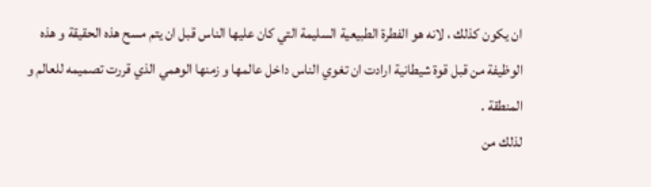ان يكون كذلك ، لانه هو الفطرة الطبيعية السليمة التي كان عليها الناس قبل ان يتم مسح هذه الحقيقة و هذه الوظيفة من قبل قوة شيطانية ارادت ان تغوي الناس داخل عالمها و زمنها الوهمي الذي قررت تصميمه للعالم و المنطقة .
لذلك من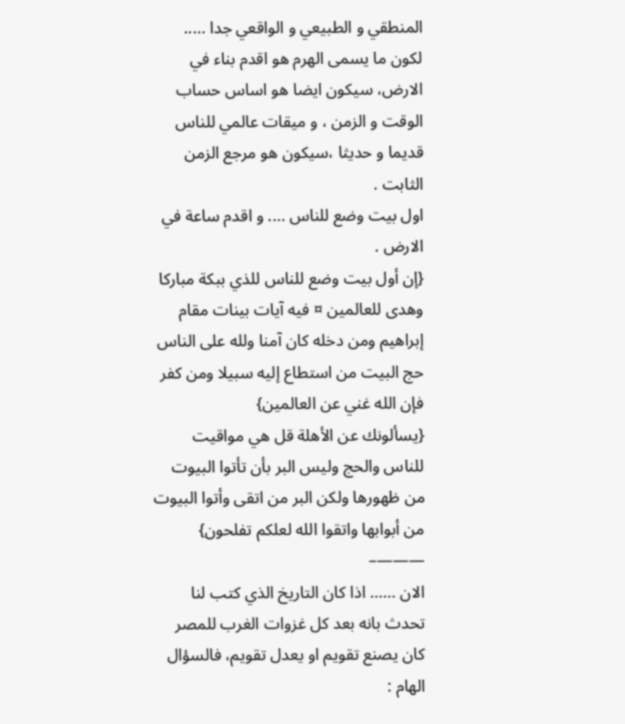المنطقي و الطبيعي و الواقعي جدا ….. لكون ما يسمى الهرم هو اقدم بناء في الارض، سيكون ايضا هو اساس حساب الوقت و الزمن ، و ميقات عالمي للناس قديما و حديثا ،سيكون هو مرجع الزمن الثابت .
اول بيت وضع للناس …. و اقدم ساعة في الارض .
{إن أول بيت وضع للناس للذي ببكة مباركا وهدى للعالمين ¤ فيه آيات بينات مقام إبراهيم ومن دخله كان آمنا ولله على الناس حج البيت من استطاع إليه سبيلا ومن كفر فإن الله غني عن العالمين}
{يسألونك عن الأهلة قل هي مواقيت للناس والحج وليس البر بأن تأتوا البيوت من ظهورها ولكن البر من اتقى وأتوا البيوت من أبوابها واتقوا الله لعلكم تفلحون}
———–
الان …… اذا كان التاريخ الذي كتب لنا تحدث بانه بعد كل غزوات الغرب للمصر كان يصنع تقويم او يعدل تقويم، فالسؤال الهام :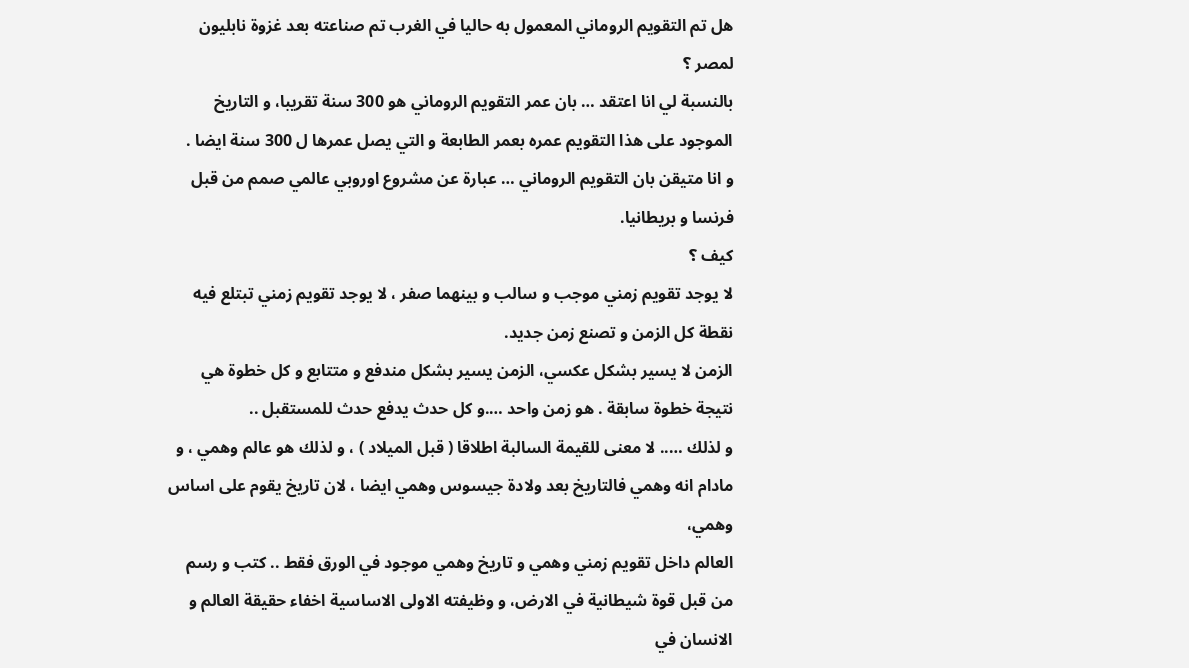هل تم التقويم الروماني المعمول به حاليا في الغرب تم صناعته بعد غزوة نابليون لمصر ؟
بالنسبة لي انا اعتقد … بان عمر التقويم الروماني هو 300 سنة تقريبا، و التاريخ الموجود على هذا التقويم عمره بعمر الطابعة و التي يصل عمرها ل 300 سنة ايضا .
و انا متيقن بان التقويم الروماني … عبارة عن مشروع اوروبي عالمي صمم من قبل فرنسا و بريطانيا.
كيف ؟
لا يوجد تقويم زمني موجب و سالب و بينهما صفر ، لا يوجد تقويم زمني تبتلع فيه نقطة كل الزمن و تصنع زمن جديد.
الزمن لا يسير بشكل عكسي، الزمن يسير بشكل مندفع و متتابع و كل خطوة هي نتيجة خطوة سابقة . هو زمن واحد ….و كل حدث يدفع حدث للمستقبل ..
و لذلك ….. لا معنى للقيمة السالبة اطلاقا ( قبل الميلاد ) ، و لذلك هو عالم وهمي ، و مادام انه وهمي فالتاريخ بعد ولادة جيسوس وهمي ايضا ، لان تاريخ يقوم على اساس وهمي،
العالم داخل تقويم زمني وهمي و تاريخ وهمي موجود في الورق فقط .. كتب و رسم من قبل قوة شيطانية في الارض، و وظيفته الاولى الاساسية اخفاء حقيقة العالم و الانسان في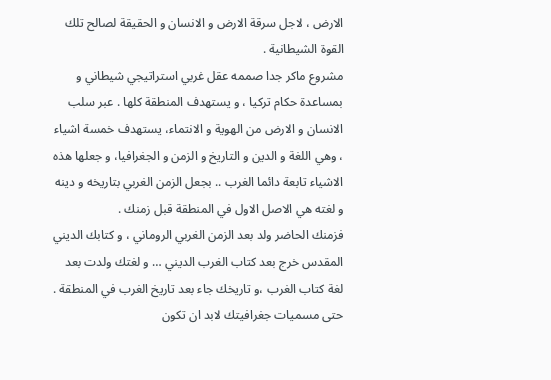الارض ، لاجل سرقة الارض و الانسان و الحقيقة لصالح تلك القوة الشيطانية .
مشروع ماكر جدا صممه عقل غربي استراتيجي شيطاني و بمساعدة حكام تركيا ، و يستهدف المنطقة كلها . عبر سلب الانسان و الارض من الهوية و الانتماء، يستهدف خمسة اشياء ، وهي اللغة و الدين و التاريخ و الزمن و الجغرافيا، و جعلها هذه الاشياء تابعة دائما الغرب .. بجعل الزمن الغربي بتاريخه و دينه و لغته هي الاصل الاول في المنطقة قبل زمنك .
فزمنك الحاضر ولد بعد الزمن الغربي الروماني ، و كتابك الديني المقدس خرج بعد كتاب الغرب الديني … و لغتك ولدت بعد لغة كتاب الغرب ،و تاريخك جاء بعد تاريخ الغرب في المنطقة .
حتى مسميات جغرافيتك لابد ان تكون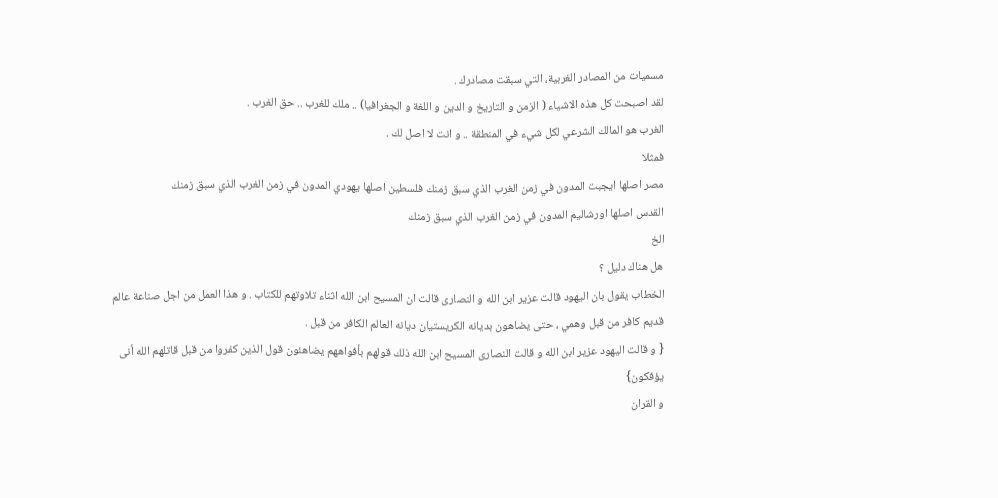مسميات من المصادر الغربية، التي سبقت مصادرك .
لقد اصبحت كل هذه الاشياء ( الزمن و التاريخ و الدين و اللغة و الجغرافيا) .. ملك للغرب .. حق الغرب .
الغرب هو المالك الشرعي لكل شيء في المنطقة .. و انت لا اصل لك .
فمثلا
مصر اصلها ايجبت المدون في زمن الغرب الذي سبق زمنك فلسطين اصلها يهودي المدون في زمن الغرب الذي سبق زمنك
القدس اصلها اورشاليم المدون في زمن الغرب الذي سبق زمنك
الخ
هل هناك دليل ؟
الخطاب يقول بان اليهود قالت عزير ابن الله و النصارى قالت ان المسيح ابن الله اثناء تلاوتهم للكتاب . و هذا العمل من اجل صناعة عالم قديم كافر من قبل وهمي ، حتى يضاهون بديانه الكريستيان ديانه العالم الكافر من قبل .
{ و قالت اليهود عزير ابن الله و قالت النصارى المسيح ابن الله ذلك قولهم بأفواههم يضاهئون قول الذين كفروا من قبل قاتلهم الله أنى يؤفكون}
و القران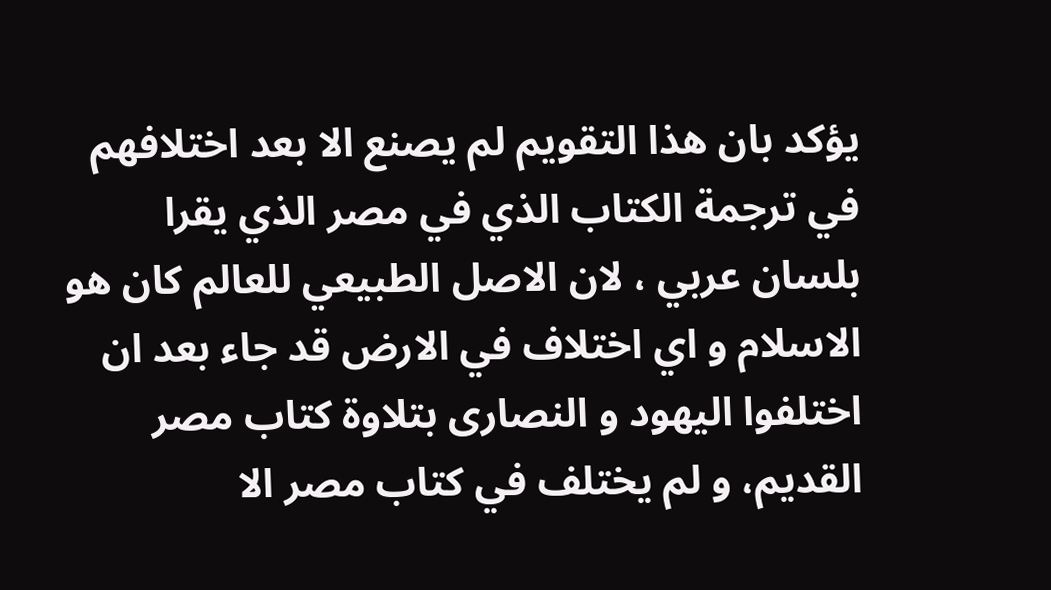يؤكد بان هذا التقويم لم يصنع الا بعد اختلافهم في ترجمة الكتاب الذي في مصر الذي يقرا بلسان عربي ، لان الاصل الطبيعي للعالم كان هو الاسلام و اي اختلاف في الارض قد جاء بعد ان اختلفوا اليهود و النصارى بتلاوة كتاب مصر القديم، و لم يختلف في كتاب مصر الا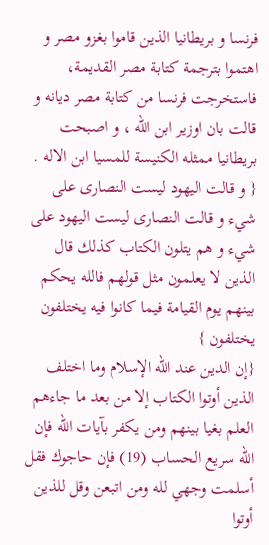فرنسا و بريطانيا الذين قاموا بغزو مصر و اهتموا بترجمة كتابة مصر القديمة، فاستخرجت فرنسا من كتابة مصر ديانه و قالت بان اوزير ابن الله ، و اصبحت بريطانيا ممثله الكنيسة للمسيا ابن الاله .
{ و قالت اليهود ليست النصارى على شيء و قالت النصارى ليست اليهود على شيء و هم يتلون الكتاب كذلك قال الذين لا يعلمون مثل قولهم فالله يحكم بينهم يوم القيامة فيما كانوا فيه يختلفون يختلفون }
{إن الدين عند الله الإسلام وما اختلف الذين أوتوا الكتاب إلا من بعد ما جاءهم العلم بغيا بينهم ومن يكفر بآيات الله فإن الله سريع الحساب (19) فإن حاجوك فقل أسلمت وجهي لله ومن اتبعن وقل للذين أوتوا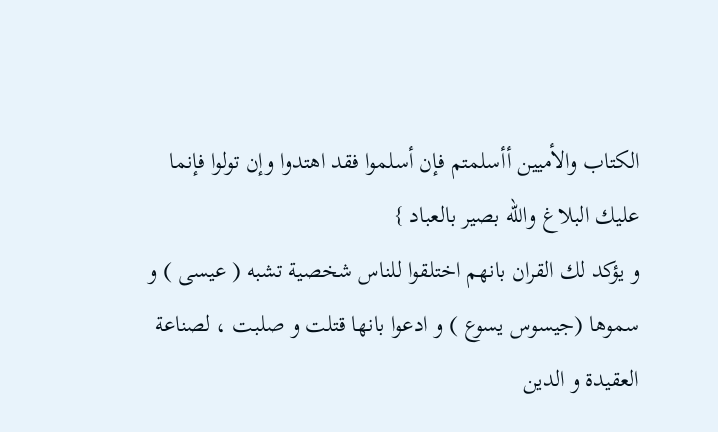الكتاب والأميين أأسلمتم فإن أسلموا فقد اهتدوا وإن تولوا فإنما عليك البلاغ والله بصير بالعباد }
و يؤكد لك القران بانهم اختلقوا للناس شخصية تشبه ( عيسى ) و سموها (جيسوس يسوع ) و ادعوا بانها قتلت و صلبت ، لصناعة العقيدة و الدين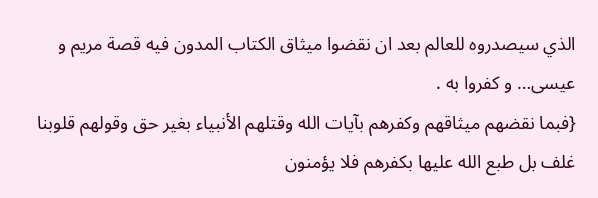الذي سيصدروه للعالم بعد ان نقضوا ميثاق الكتاب المدون فيه قصة مريم و عيسى… و كفروا به .
{فبما نقضهم ميثاقهم وكفرهم بآيات الله وقتلهم الأنبياء بغير حق وقولهم قلوبنا غلف بل طبع الله عليها بكفرهم فلا يؤمنون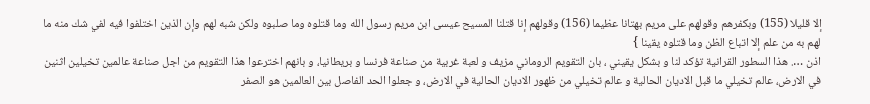إلا قليلا (155) وبكفرهم وقولهم على مريم بهتانا عظيما (156) وقولهم إنا قتلنا المسيح عيسى ابن مريم رسول الله وما قتلوه وما صلبوه ولكن شبه لهم وإن الذين اختلفوا فيه لفي شك منه ما لهم به من علم إلا اتباع الظن وما قتلوه يقينا }
اذن …. هذا السطور القرانية تؤكد لنا و بشكل يقيني ، بان التقويم الروماني مزيف و لعبة غربية من صناعة فرنسا و بريطانيا، و بانهم اخترعوا هذا التقويم من اجل صناعة عالمين تخيلين اثنين في الارض، عالم تخيلي ما قبل الاديان الحالية و عالم تخيلي من ظهور الاديان الحالية في الارض، و جعلوا الحد الفاصل بين العالمين هو الصفر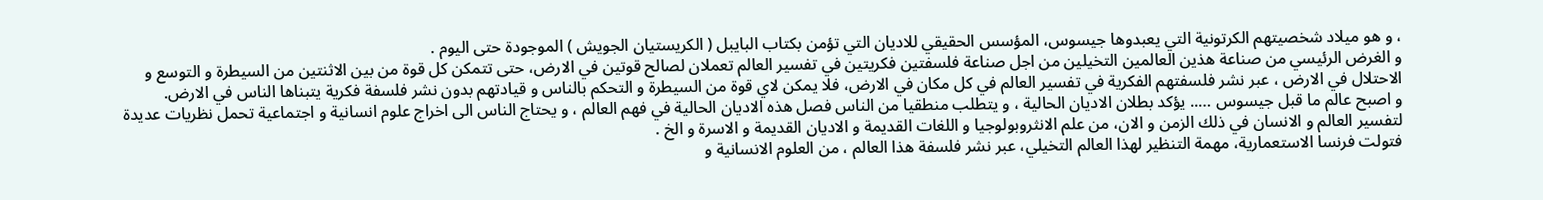، و هو ميلاد شخصيتهم الكرتونية التي يعبدوها جيسوس، المؤسس الحقيقي للاديان التي تؤمن بكتاب البايبل ( الكريستيان الجويش ) الموجودة حتى اليوم .
و الغرض الرئيسي من صناعة هذين العالمين التخيلين من اجل صناعة فلسفتين فكريتين في تفسير العالم تعملان لصالح قوتين في الارض، حتى تتمكن كل قوة من بين الاثنتين من السيطرة و التوسع و الاحتلال في الارض ، عبر نشر فلسفتهم الفكرية في تفسير العالم في كل مكان في الارض، فلا يمكن لاي قوة من السيطرة و التحكم بالناس و قيادتهم بدون نشر فلسفة فكرية يتبناها الناس في الارض.
و اصبح عالم ما قبل جيسوس ….. يؤكد بطلان الاديان الحالية ، و يتطلب منطقيا من الناس فصل هذه الاديان الحالية في فهم العالم ، و يحتاج الناس الى اخراج علوم انسانية و اجتماعية تحمل نظريات عديدة لتفسير العالم و الانسان في ذلك الزمن و الان، من علم الانثروبولوجيا و اللغات القديمة و الاديان القديمة و الاسرة و الخ .
فتولت فرنسا الاستعمارية، مهمة التنظير لهذا العالم التخيلي، عبر نشر فلسفة هذا العالم ، من العلوم الانسانية و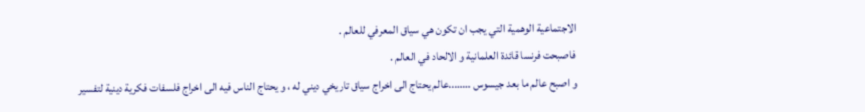الاجتماعية الوهمية التي يجب ان تكون هي سياق المعرفي للعالم .
فاصبحت فرنسا قائدة العلمانية و الالحاد في العالم .
و اصبح عالم ما بعد جيسوس ……..عالم يحتاج الى اخراج سياق تاريخي ديني له ، و يحتاج الناس فيه الى اخراج فلسفات فكرية دينية لتفسير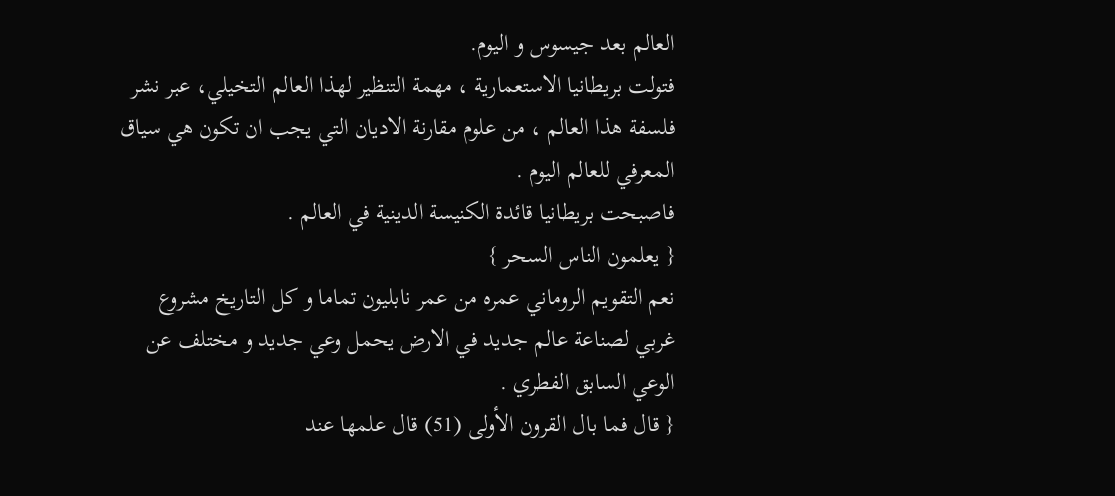العالم بعد جيسوس و اليوم.
فتولت بريطانيا الاستعمارية ، مهمة التنظير لهذا العالم التخيلي، عبر نشر فلسفة هذا العالم ، من علوم مقارنة الاديان التي يجب ان تكون هي سياق المعرفي للعالم اليوم .
فاصبحت بريطانيا قائدة الكنيسة الدينية في العالم .
{ يعلمون الناس السحر }
نعم التقويم الروماني عمره من عمر نابليون تماما و كل التاريخ مشروع غربي لصناعة عالم جديد في الارض يحمل وعي جديد و مختلف عن الوعي السابق الفطري .
{ قال فما بال القرون الأولى (51) قال علمها عند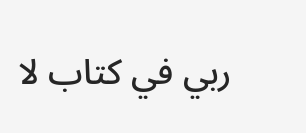ربي في كتاب لا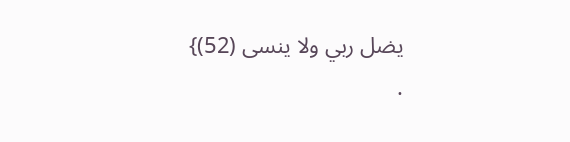يضل ربي ولا ينسى (52)}
.